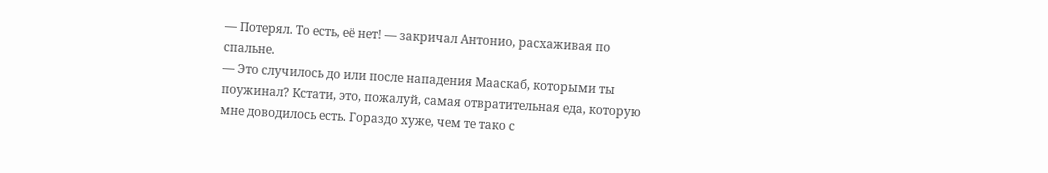— Потерял. То есть, её нет! — закричал Антонио, расхаживая по спальне.
— Это случилось до или после нападения Мааскаб, которыми ты поужинал? Кстати, это, пожалуй, самая отвратительная еда, которую мне доводилось есть. Гораздо хуже, чем те тако с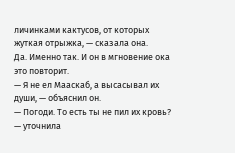личинками кактусов, от которых жуткая отрыжка, — сказала она.
Да. Именно так. И он в мгновение ока это повторит.
— Я не ел Мааскаб, а высасывал их души, — объяснил он.
— Погоди. То есть ты не пил их кровь? — уточнила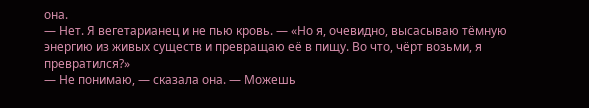она.
— Нет. Я вегетарианец и не пью кровь. — «Но я, очевидно, высасываю тёмную энергию из живых существ и превращаю её в пищу. Во что, чёрт возьми, я превратился?»
— Не понимаю, — сказала она. — Можешь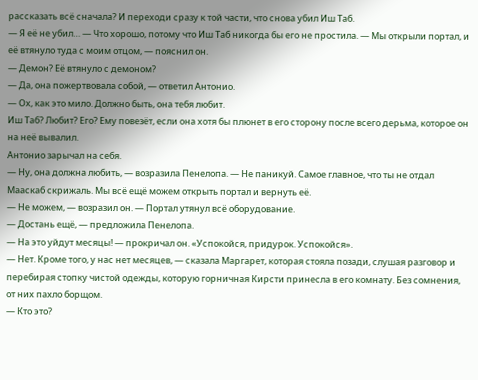рассказать всё сначала? И переходи сразу к той части, что снова убил Иш Таб.
— Я её не убил… — Что хорошо, потому что Иш Таб никогда бы его не простила. — Мы открыли портал, и её втянуло туда с моим отцом, — пояснил он.
— Демон? Её втянуло с демоном?
— Да, она пожертвовала собой, — ответил Антонио.
— Ох, как это мило. Должно быть, она тебя любит.
Иш Таб? Любит? Его? Ему повезёт, если она хотя бы плюнет в его сторону после всего дерьма, которое он на неё вывалил.
Антонио зарычал на себя.
— Ну, она должна любить, — возразила Пенелопа. — Не паникуй. Самое главное, что ты не отдал Мааскаб скрижаль. Мы всё ещё можем открыть портал и вернуть её.
— Не можем, — возразил он. — Портал утянул всё оборудование.
— Достань ещё, — предложила Пенелопа.
— На это уйдут месяцы! — прокричал он. «Успокойся, придурок. Успокойся».
— Нет. Кроме того, у нас нет месяцев, — сказала Маргарет, которая стояла позади, слушая разговор и перебирая стопку чистой одежды, которую горничная Кирсти принесла в его комнату. Без сомнения, от них пахло борщом.
— Кто это?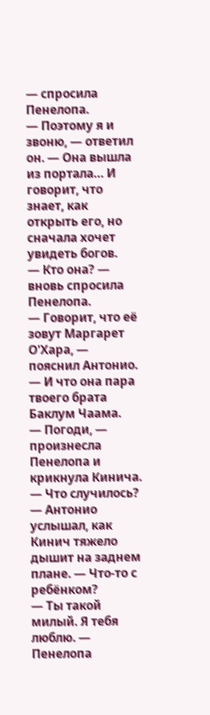— спросила Пенелопа.
— Поэтому я и звоню, — ответил он. — Она вышла из портала… И говорит, что знает, как открыть его, но сначала хочет увидеть богов.
— Кто она? — вновь спросила Пенелопа.
— Говорит, что её зовут Маргарет О'Хара, — пояснил Антонио. — И что она пара твоего брата Баклум Чаама.
— Погоди, — произнесла Пенелопа и крикнула Кинича.
— Что случилось? — Антонио услышал, как Кинич тяжело дышит на заднем плане. — Что-то с ребёнком?
— Ты такой милый. Я тебя люблю. — Пенелопа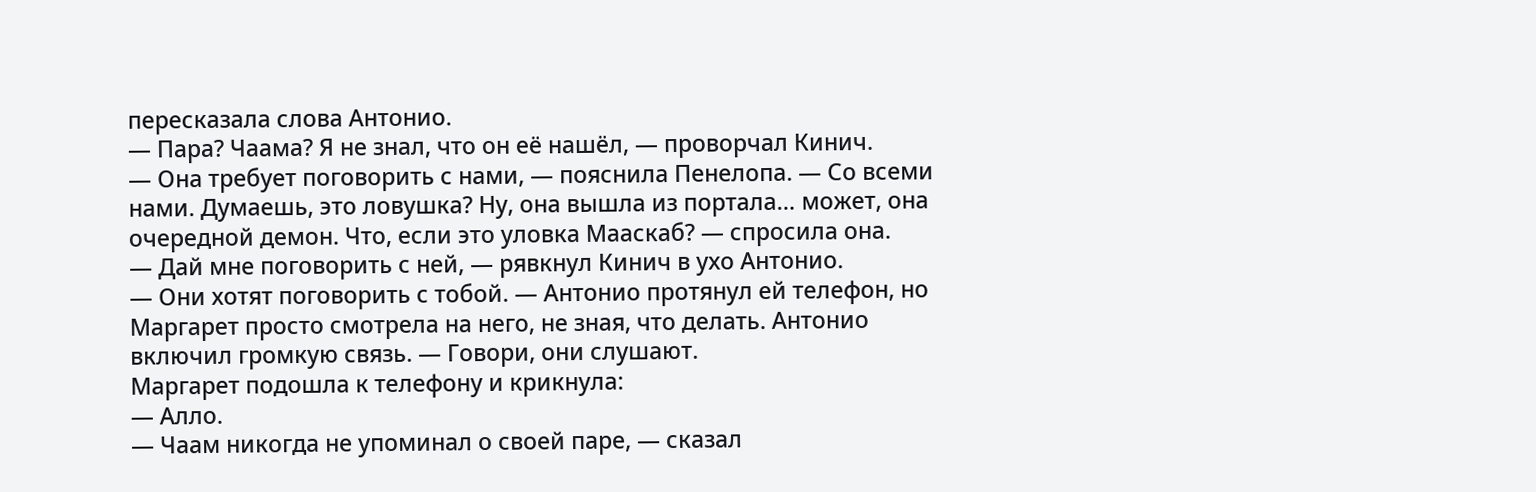пересказала слова Антонио.
— Пара? Чаама? Я не знал, что он её нашёл, — проворчал Кинич.
— Она требует поговорить с нами, — пояснила Пенелопа. — Со всеми нами. Думаешь, это ловушка? Ну, она вышла из портала… может, она очередной демон. Что, если это уловка Мааскаб? — спросила она.
— Дай мне поговорить с ней, — рявкнул Кинич в ухо Антонио.
— Они хотят поговорить с тобой. — Антонио протянул ей телефон, но Маргарет просто смотрела на него, не зная, что делать. Антонио включил громкую связь. — Говори, они слушают.
Маргарет подошла к телефону и крикнула:
— Алло.
— Чаам никогда не упоминал о своей паре, — сказал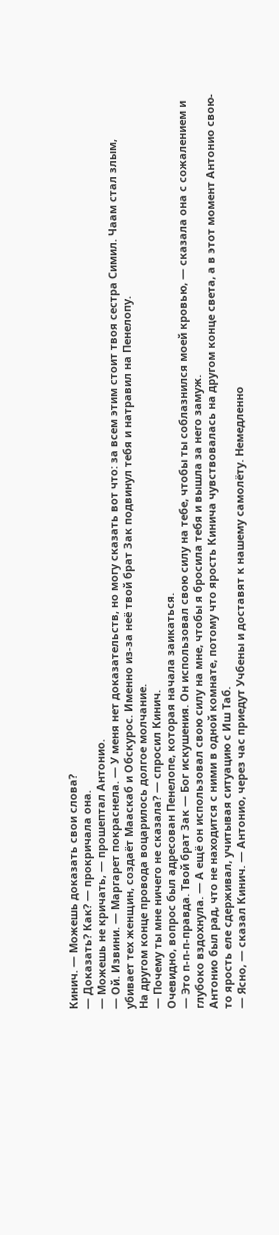Кинич. — Можешь доказать свои слова?
— Доказать? Как? — прокричала она.
— Можешь не кричать, — прошептал Антонио.
— Ой. Извини. — Маргарет покраснела. — У меня нет доказательств, но могу сказать вот что: за всем этим стоит твоя сестра Симил. Чаам стал злым, убивает тех женщин, создаёт Мааскаб и Обскурос. Именно из-за неё твой брат Зак подвинул тебя и натравил на Пенелопу.
На другом конце провода воцарилось долгое молчание.
— Почему ты мне ничего не сказала? — спросил Кинич.
Очевидно, вопрос был адресован Пенелопе, которая начала заикаться.
— Это п-п-п-правда. Твой брат Зак — Бог искушения. Он использовал свою силу на тебе, чтобы ты соблазнился моей кровью, — сказала она с сожалением и глубоко вздохнула. — А ещё он использовал свою силу на мне, чтобы я бросила тебя и вышла за него замуж.
Антонио был рад, что не находится с ними в одной комнате, потому что ярость Кинича чувствовалась на другом конце света, а в этот момент Антонио свою-то ярость еле сдерживал, учитывая ситуацию с Иш Таб.
— Ясно, — сказал Кинич. — Антонио, через час приедут Учбены и доставят к нашему самолёту. Немедленно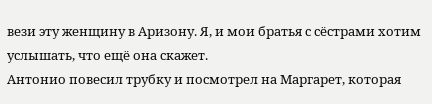вези эту женщину в Аризону. Я, и мои братья с сёстрами хотим услышать, что ещё она скажет.
Антонио повесил трубку и посмотрел на Маргарет, которая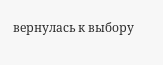вернулась к выбору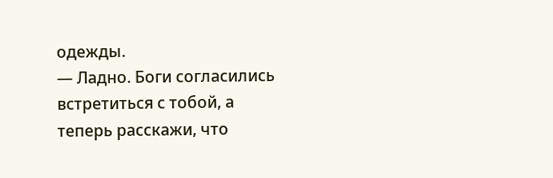одежды.
— Ладно. Боги согласились встретиться с тобой, а теперь расскажи, что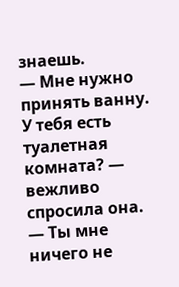знаешь.
— Мне нужно принять ванну. У тебя есть туалетная комната? — вежливо спросила она.
— Ты мне ничего не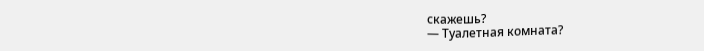скажешь?
— Туалетная комната?